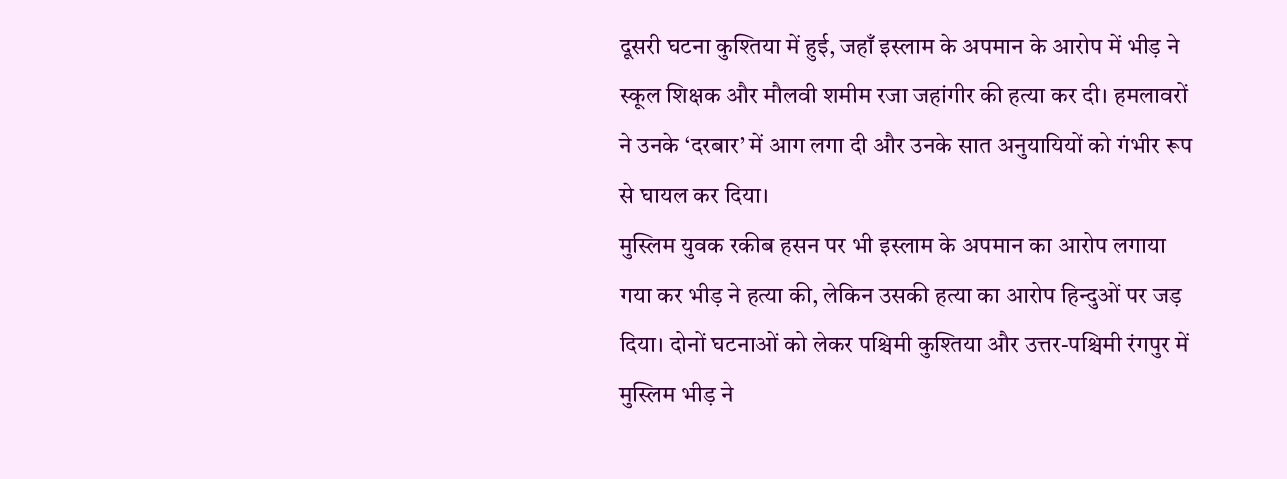दूसरी घटना कुश्तिया में हुई, जहाँ इस्लाम के अपमान के आरोप में भीड़ ने स्कूल शिक्षक और मौलवी शमीम रजा जहांगीर की हत्या कर दी। हमलावरों ने उनके ‘दरबार’ में आग लगा दी और उनके सात अनुयायियों को गंभीर रूप से घायल कर दिया।
मुस्लिम युवक रकीब हसन पर भी इस्लाम के अपमान का आरोप लगाया गया कर भीड़ ने हत्या की, लेकिन उसकी हत्या का आरोप हिन्दुओं पर जड़ दिया। दोनों घटनाओं को लेकर पश्चिमी कुश्तिया और उत्तर-पश्चिमी रंगपुर में मुस्लिम भीड़ ने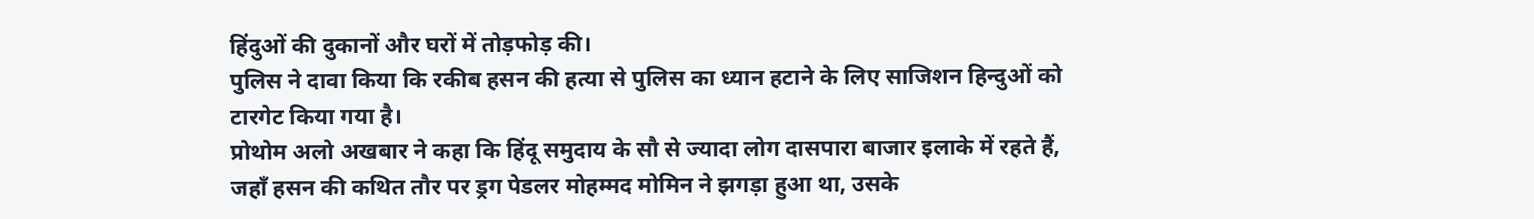हिंदुओं की दुकानों और घरों में तोड़फोड़ की।
पुलिस ने दावा किया कि रकीब हसन की हत्या से पुलिस का ध्यान हटाने के लिए साजिशन हिन्दुओं को टारगेट किया गया है।
प्रोथोम अलो अखबार ने कहा कि हिंदू समुदाय के सौ से ज्यादा लोग दासपारा बाजार इलाके में रहते हैं, जहाँ हसन की कथित तौर पर ड्रग पेडलर मोहम्मद मोमिन ने झगड़ा हुआ था, उसके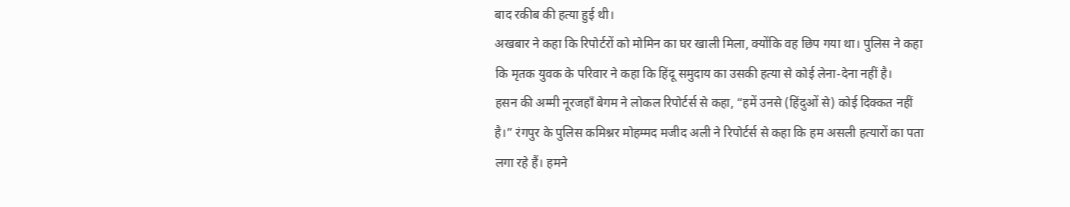बाद रकीब की हत्या हुई थी।
अखबार ने कहा कि रिपोर्टरों को मोमिन का घर खाली मिला, क्योंकि वह छिप गया था। पुलिस ने कहा कि मृतक युवक के परिवार ने कहा कि हिंदू समुदाय का उसकी हत्या से कोई लेना-देना नहीं है।
हसन की अम्मी नूरजहाँ बेगम ने लोकल रिपोर्टर्स से कहा, “हमें उनसे (हिंदुओं से) कोई दिक्कत नहीं है।” रंगपुर के पुलिस कमिश्नर मोहम्मद मजीद अली ने रिपोर्टर्स से कहा कि हम असली हत्यारों का पता लगा रहे हैं। हमने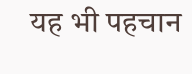यह भी पहचान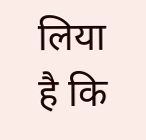लिया है कि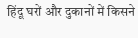हिंदू घरों और दुकानों में किसने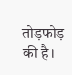तोड़फोड़ की है।